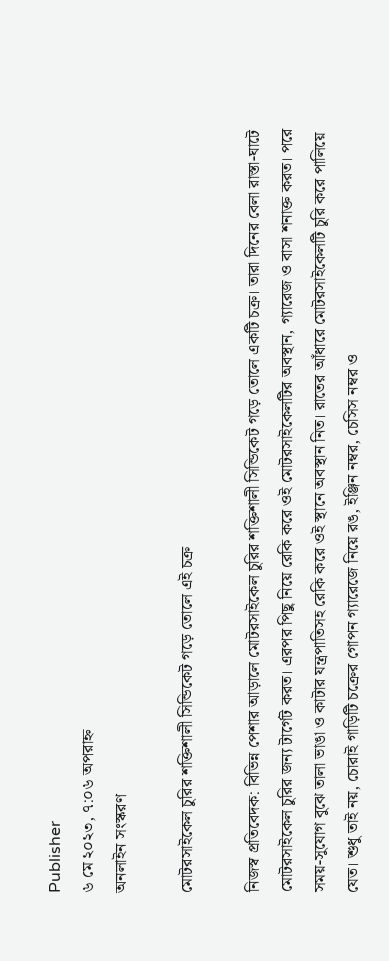Publisher
৬ মে ২০২৩, ৭:০৬ অপরাহ্ন
অনলাইন সংস্করণ

মোটরসাইকেল চুরির শক্তিশালী সিন্ডিকেট গড়ে তোলে এই চক্র

নিজস্ব প্রতিবেদক: বিভিন্ন পেশার আড়ালে মোটরসাইকেল চুরির শক্তিশালী সিন্ডিকেট গড়ে তোলে একটি চক্র। তারা দিনের বেলা রাস্তা-ঘাটে মোটরসাইকেল চুরির জন্য টার্গেট করত। এরপর পিছু নিয়ে রেকি করে ওই মোটরসাইকেলটির অবস্থান, গ্যারেজ ও বাসা শনাক্ত করত। পরে সময়-সুযোগ বুঝে তালা ভাঙা ও কাটার যন্ত্রপাতিসহ রেকি করে ওই স্থানে অবস্থান নিত। রাতের আঁধারে মোটরসাইকেলটি চুরি করে পালিয়ে যেত। শুধু তাই নয়, চোরাই গাড়িটি চক্রের গোপন গ্যারেজে নিয়ে রঙ, ইঞ্জিন নম্বর, চেসিস নম্বর ও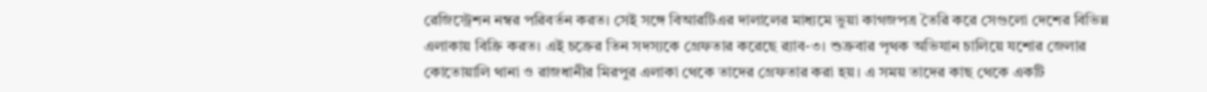রেজিস্ট্রেশন নম্বর পরিবর্তন করত। সেই সঙ্গে বিআরটিএর দালালের মাধ্যমে ভুয়া কাগজপত্র তৈরি করে সেগুলো দেশের বিভিন্ন এলাকায় বিক্রি করত। এই চক্রের তিন সদস্যকে গ্রেফতার করেছে র‌্যাব-৩। শুক্রবার পৃথক অভিযান চালিয়ে যশোর জেলার কোতোয়ালি থানা ও রাজধানীর মিরপুর এলাকা থেকে তাদের গ্রেফতার করা হয়। এ সময় তাদের কাছ থেকে একটি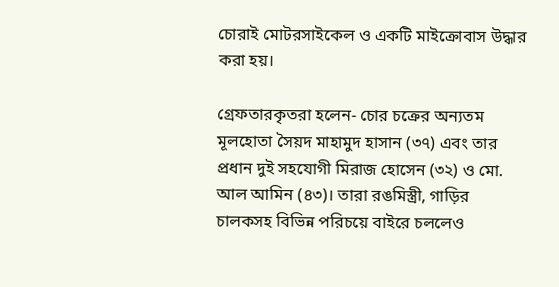চোরাই মোটরসাইকেল ও একটি মাইক্রোবাস উদ্ধার করা হয়।

গ্রেফতারকৃতরা হলেন- চোর চক্রের অন্যতম মূলহোতা সৈয়দ মাহামুদ হাসান (৩৭) এবং তার প্রধান দুই সহযোগী মিরাজ হোসেন (৩২) ও মো. আল আমিন (৪৩)। তারা রঙমিস্ত্রী, গাড়ির চালকসহ বিভিন্ন পরিচয়ে বাইরে চললেও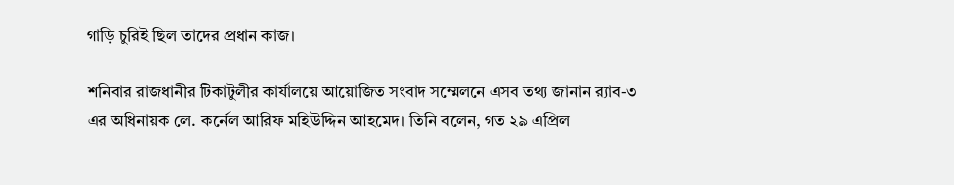গাড়ি চুরিই ছিল তাদের প্রধান কাজ।

শনিবার রাজধানীর টিকাটুলীর কার্যালয়ে আয়োজিত সংবাদ সম্মেলনে এসব তথ্য জানান র‌্যাব-৩ এর অধিনায়ক লে. কর্নেল আরিফ মহিউদ্দিন আহমেদ। তিনি বলেন, গত ২৯ এপ্রিল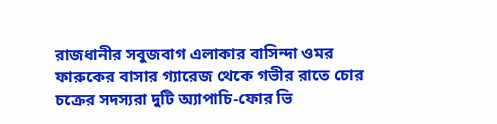রাজধানীর সবুজবাগ এলাকার বাসিন্দা ওমর ফারুকের বাসার গ্যারেজ থেকে গভীর রাতে চোর চক্রের সদস্যরা দুটি অ্যাপাচি-ফোর ভি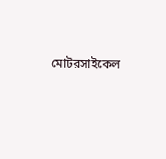মোটরসাইকেল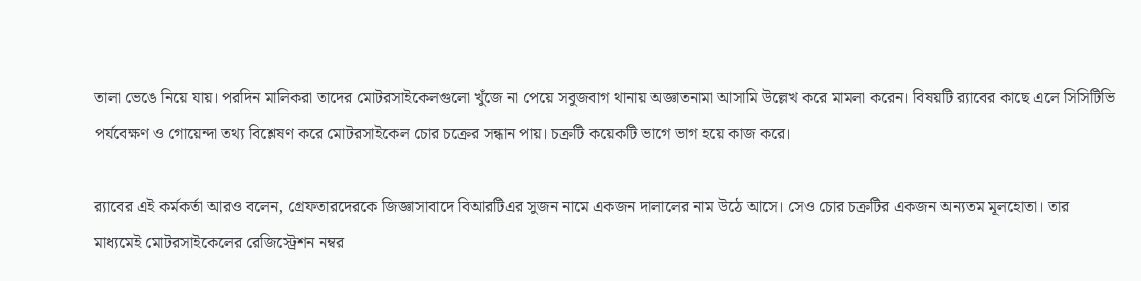তালা ভেঙে নিয়ে যায়। পরদিন মালিকরা তাদের মোটরসাইকেলগুলো খুঁজে না পেয়ে সবুজবাগ থানায় অজ্ঞাতনামা আসামি উল্লেখ করে মামলা করেন। বিষয়টি র‌্যাবের কাছে এলে সিসিটিভি পর্যবেক্ষণ ও গোয়েন্দা তথ্য বিশ্লেষণ করে মোটরসাইকেল চোর চক্রের সন্ধান পায়। চক্রটি কয়েকটি ভাগে ভাগ হয়ে কাজ করে।

র‌্যাবের এই কর্মকর্তা আরও বলেন, গ্রেফতারদেরকে জিজ্ঞাসাবাদে বিআরটিএর সুজন নামে একজন দালালের নাম উঠে আসে। সেও চোর চক্রটির একজন অন্যতম মূলহোতা। তার মাধ্যমেই মোটরসাইকেলের রেজিস্ট্রেশন নম্বর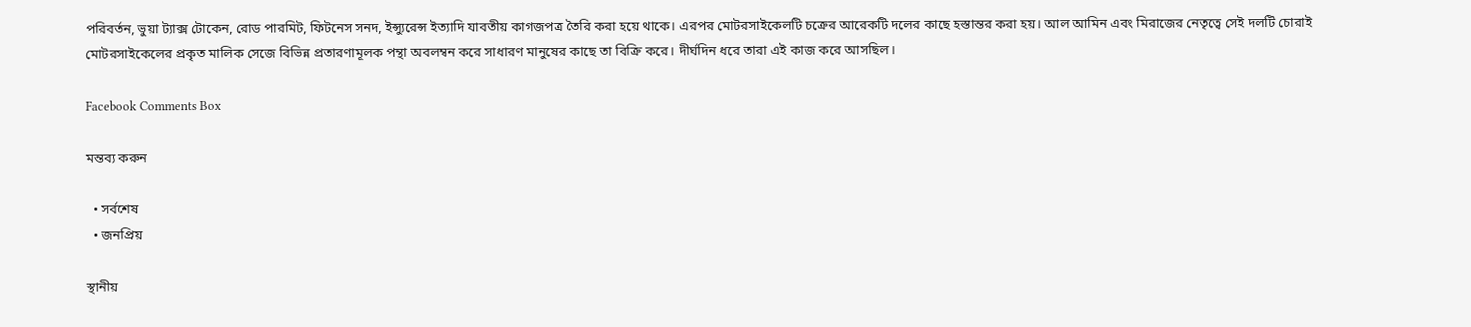পরিবর্তন, ভুয়া ট্যাক্স টোকেন, রোড পারমিট, ফিটনেস সনদ, ইন্স্যুরেন্স ইত্যাদি যাবতীয় কাগজপত্র তৈরি করা হয়ে থাকে। এরপর মোটরসাইকেলটি চক্রের আরেকটি দলের কাছে হস্তান্তর করা হয়। আল আমিন এবং মিরাজের নেতৃত্বে সেই দলটি চোরাই মোটরসাইকেলের প্রকৃত মালিক সেজে বিভিন্ন প্রতারণামূলক পন্থা অবলম্বন করে সাধারণ মানুষের কাছে তা বিক্রি করে। দীর্ঘদিন ধরে তারা এই কাজ করে আসছিল।

Facebook Comments Box

মন্তব্য করুন

  • সর্বশেষ
  • জনপ্রিয়

স্থানীয়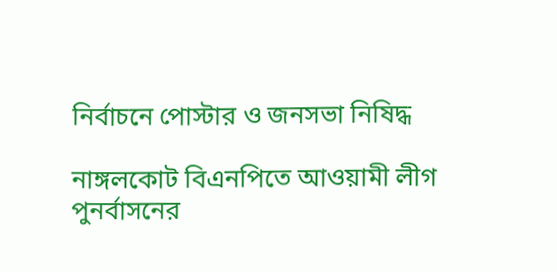নির্বাচনে পোস্টার ও জনসভা নিষিদ্ধ

নাঙ্গলকোট বিএনপিতে আওয়ামী লীগ পুনর্বাসনের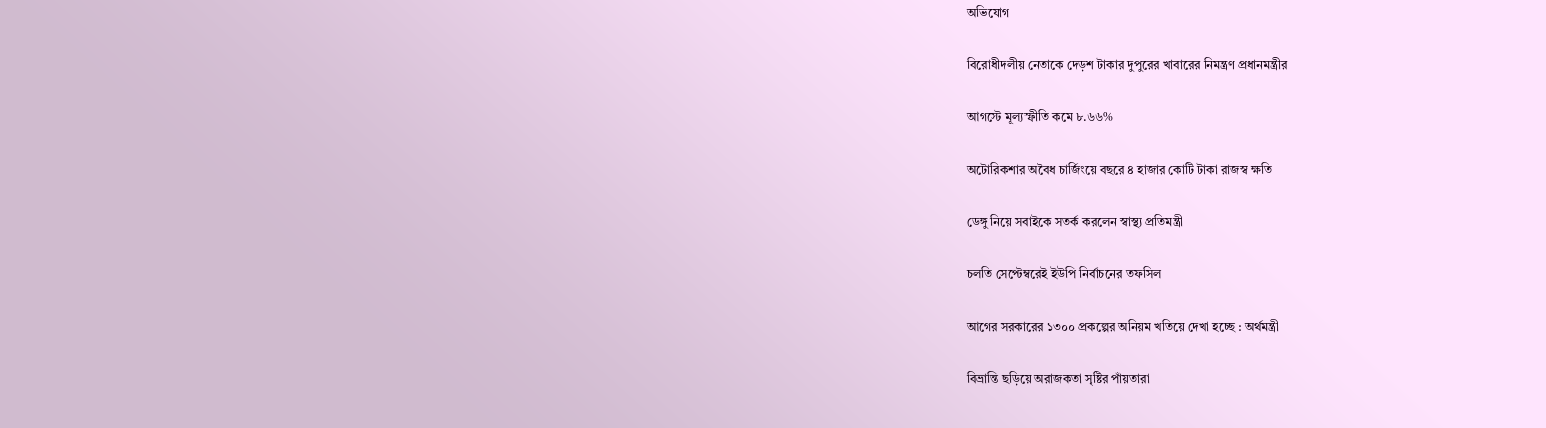অভিযোগ

বিরোধীদলীয় নেতাকে দেড়শ টাকার দুপুরের খাবারের নিমন্ত্রণ প্রধানমন্ত্রীর

আগস্টে মূল্যস্ফীতি কমে ৮.৬৬%

অটোরিকশার অবৈধ চার্জিংয়ে বছরে ৪ হাজার কোটি টাকা রাজস্ব ক্ষতি

ডেঙ্গু নিয়ে সবাইকে সতর্ক করলেন স্বাস্থ্য প্রতিমন্ত্রী

চলতি সেপ্টেম্বরেই ইউপি নির্বাচনের তফসিল

আগের সরকারের ১৩০০ প্রকল্পের অনিয়ম খতিয়ে দেখা হচ্ছে : অর্থমন্ত্রী

বিভ্রান্তি ছড়িয়ে অরাজকতা সৃষ্টির পাঁয়তারা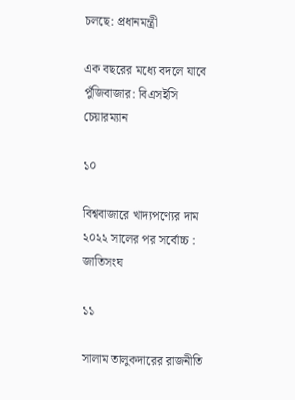চলছে: প্রধানমন্ত্রী

এক বছরের মধ্যে বদলে যাবে পুঁজিবাজার: বিএসইসি চেয়ারম্যান

১০

বিশ্ববাজারে খাদ্যপণ্যের দাম ২০২২ সালের পর সর্বোচ্চ : জাতিসংঘ

১১

সালাম তালুকদারের রাজনীতি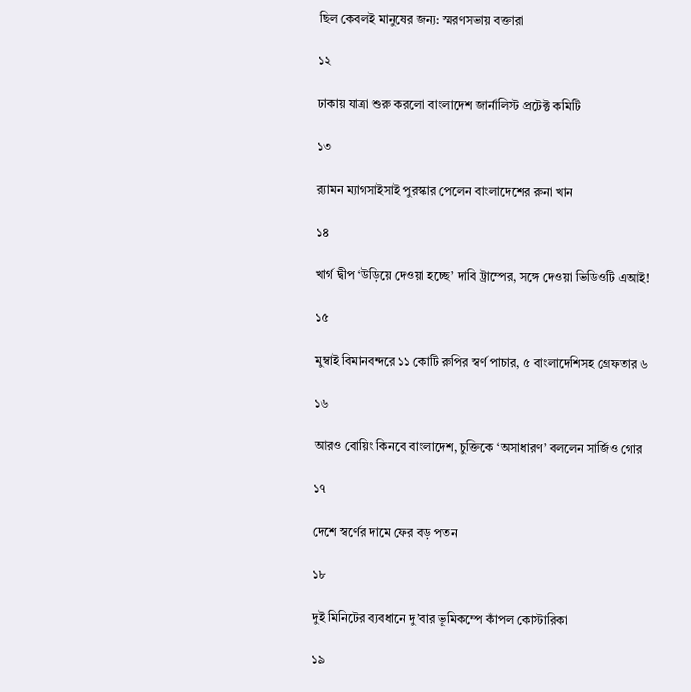ছিল কেবলই মানুষের জন্য: স্মরণসভায় বক্তারা

১২

ঢাকায় যাত্রা শুরু করলো বাংলাদেশ জার্নালিস্ট প্রটেক্ট কমিটি

১৩

র‍্যামন ম্যাগসাইসাই পুরস্কার পেলেন বাংলাদেশের রুনা খান

১৪

খার্গ দ্বীপ ‘উড়িয়ে দেওয়া হচ্ছে’ দাবি ট্রাম্পের, সঙ্গে দেওয়া ভিডিওটি এআই!

১৫

মুম্বাই বিমানবন্দরে ১১ কোটি রুপির স্বর্ণ পাচার, ৫ বাংলাদেশিসহ গ্রেফতার ৬

১৬

আরও বোয়িং কিনবে বাংলাদেশ, চুক্তিকে ‘অসাধারণ’ বললেন সার্জিও গোর

১৭

দেশে স্বর্ণের দামে ফের বড় পতন

১৮

দুই মিনিটের ব্যবধানে দু’বার ভূমিকম্পে কাঁপল কোস্টারিকা

১৯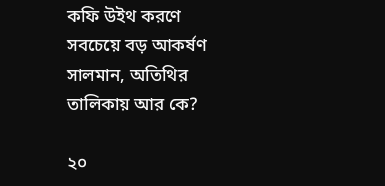কফি উইথ করণে সবচেয়ে বড় আকর্ষণ সালমান, অতিথির তালিকায় আর কে?

২০